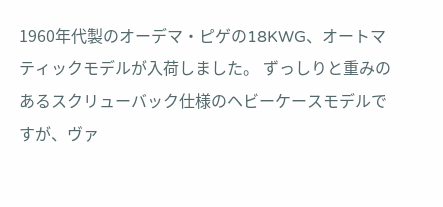1960年代製のオーデマ・ピゲの18KWG、オートマティックモデルが入荷しました。 ずっしりと重みのあるスクリューバック仕様のヘビーケースモデルですが、ヴァ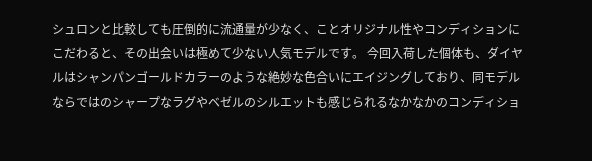シュロンと比較しても圧倒的に流通量が少なく、ことオリジナル性やコンディションにこだわると、その出会いは極めて少ない人気モデルです。 今回入荷した個体も、ダイヤルはシャンパンゴールドカラーのような絶妙な色合いにエイジングしており、同モデルならではのシャープなラグやベゼルのシルエットも感じられるなかなかのコンディショ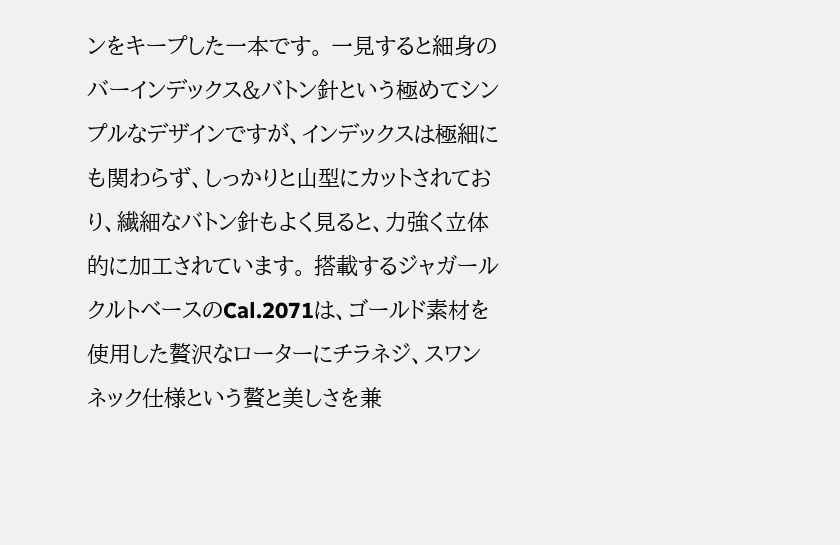ンをキープした一本です。 一見すると細身のバーインデックス&バトン針という極めてシンプルなデザインですが、インデックスは極細にも関わらず、しっかりと山型にカットされており、繊細なバトン針もよく見ると、力強く立体的に加工されています。 搭載するジャガールクルトベースのCal.2071は、ゴールド素材を使用した贅沢なローターにチラネジ、スワンネック仕様という贅と美しさを兼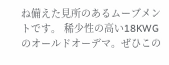ね備えた見所のあるムーブメントです。 稀少性の高い18KWGのオールドオーデマ。ぜひこの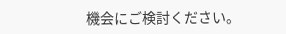機会にご検討ください。